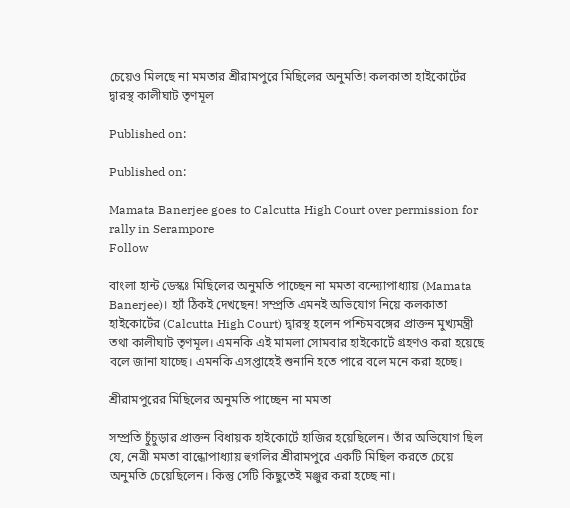চেয়েও মিলছে না মমতার শ্রীরামপুরে মিছিলের অনুমতি! কলকাতা হাইকোর্টের দ্বারস্থ কালীঘাট তৃণমূল

Published on:

Published on:

Mamata Banerjee goes to Calcutta High Court over permission for rally in Serampore
Follow

বাংলা হান্ট ডেস্কঃ মিছিলের অনুমতি পাচ্ছেন না মমতা বন্দ্যোপাধ্যায় (Mamata Banerjee)। হ্যাঁ ঠিকই দেখছেন! সম্প্রতি এমনই অভিযোগ নিয়ে কলকাতা হাইকোর্টের (Calcutta High Court) দ্বারস্থ হলেন পশ্চিমবঙ্গের প্রাক্তন মুখ্যমন্ত্রী তথা কালীঘাট তৃণমূল। এমনকি এই মামলা সোমবার হাইকোর্টে গ্রহণও করা হয়েছে বলে জানা যাচ্ছে। এমনকি এসপ্তাহেই শুনানি হতে পারে বলে মনে করা হচ্ছে।

শ্রীরামপুরের মিছিলের অনুমতি পাচ্ছেন না মমতা

সম্প্রতি চুঁচুড়ার প্রাক্তন বিধায়ক হাইকোর্টে হাজির হয়েছিলেন। তাঁর অভিযোগ ছিল যে, নেত্রী মমতা বান্ধোপাধ্যায় হুগলির শ্রীরামপুরে একটি মিছিল করতে চেয়ে অনুমতি চেয়েছিলেন। কিন্তু সেটি কিছুতেই মঞ্জুর করা হচ্ছে না।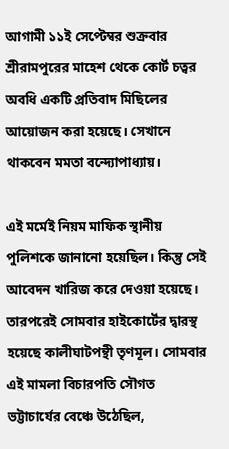আগামী ১১ই সেপ্টেম্বর শুক্রবার শ্রীরামপুরের মাহেশ থেকে কোর্ট চত্বর অবধি একটি প্রতিবাদ মিছিলের আয়োজন করা হয়েছে। সেখানে থাকবেন মমতা বন্দ্যোপাধ্যায়।

এই মর্মেই নিয়ম মাফিক স্থানীয় পুলিশকে জানানো হয়েছিল। কিন্তু সেই আবেদন খারিজ করে দেওয়া হয়েছে। তারপরেই সোমবার হাইকোর্টের দ্বারস্থ হয়েছে কালীঘাটপন্থী তৃণমূল। সোমবার এই মামলা বিচারপতি সৌগত ভট্টাচার্যের বেঞ্চে উঠেছিল,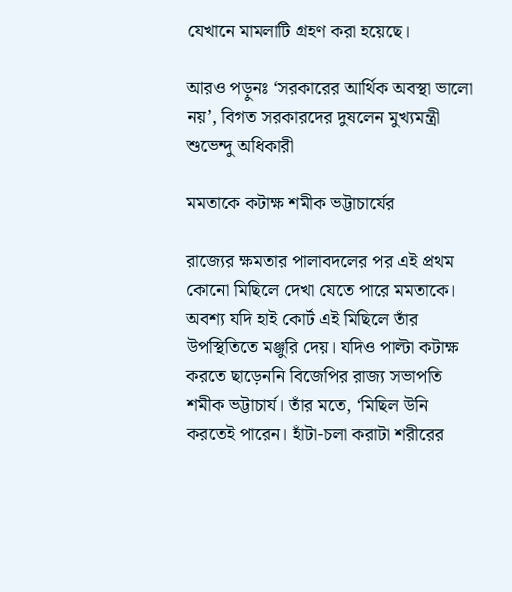যেখানে মামলাটি গ্রহণ করা হয়েছে।

আরও পড়ুনঃ ‘সরকারের আর্থিক অবস্থা ভালো নয়’, বিগত সরকারদের দুষলেন মুখ্যমন্ত্রী শুভেন্দু অধিকারী

মমতাকে কটাক্ষ শমীক ভট্টাচার্যের

রাজ্যের ক্ষমতার পালাবদলের পর এই প্রথম কোনো মিছিলে দেখা যেতে পারে মমতাকে। অবশ্য যদি হাই কোর্ট এই মিছিলে তাঁর উপস্থিতিতে মঞ্জুরি দেয়। যদিও পাল্টা কটাক্ষ করতে ছাড়েননি বিজেপির রাজ্য সভাপতি শমীক ভট্টাচার্য। তাঁর মতে, ‘মিছিল উনি করতেই পারেন। হাঁটা-চলা করাটা শরীরের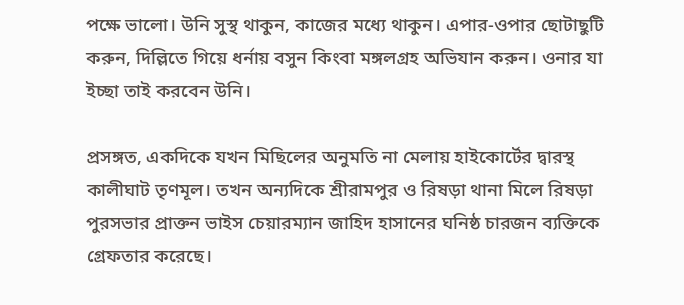পক্ষে ভালো। উনি সুস্থ থাকুন, কাজের মধ্যে থাকুন। এপার-ওপার ছোটাছুটি করুন, দিল্লিতে গিয়ে ধর্নায় বসুন কিংবা মঙ্গলগ্রহ অভিযান করুন। ওনার যা ইচ্ছা তাই করবেন উনি।

প্রসঙ্গত, একদিকে যখন মিছিলের অনুমতি না মেলায় হাইকোর্টের দ্বারস্থ কালীঘাট তৃণমূল। তখন অন্যদিকে শ্রীরামপুর ও রিষড়া থানা মিলে রিষড়া পুরসভার প্রাক্তন ভাইস চেয়ারম্যান জাহিদ হাসানের ঘনিষ্ঠ চারজন ব্যক্তিকে গ্রেফতার করেছে।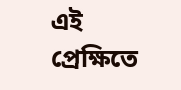এই প্রেক্ষিতে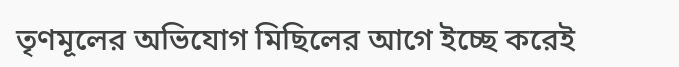তৃণমূলের অভিযোগ মিছিলের আগে ইচ্ছে করেই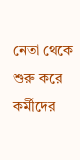নেতা থেকে শুরু করে কর্মীদের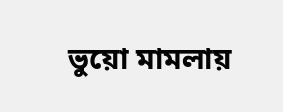ভুয়ো মামলায়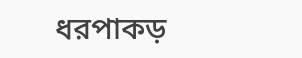ধরপাকড়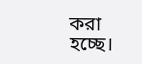করা হচ্ছে।